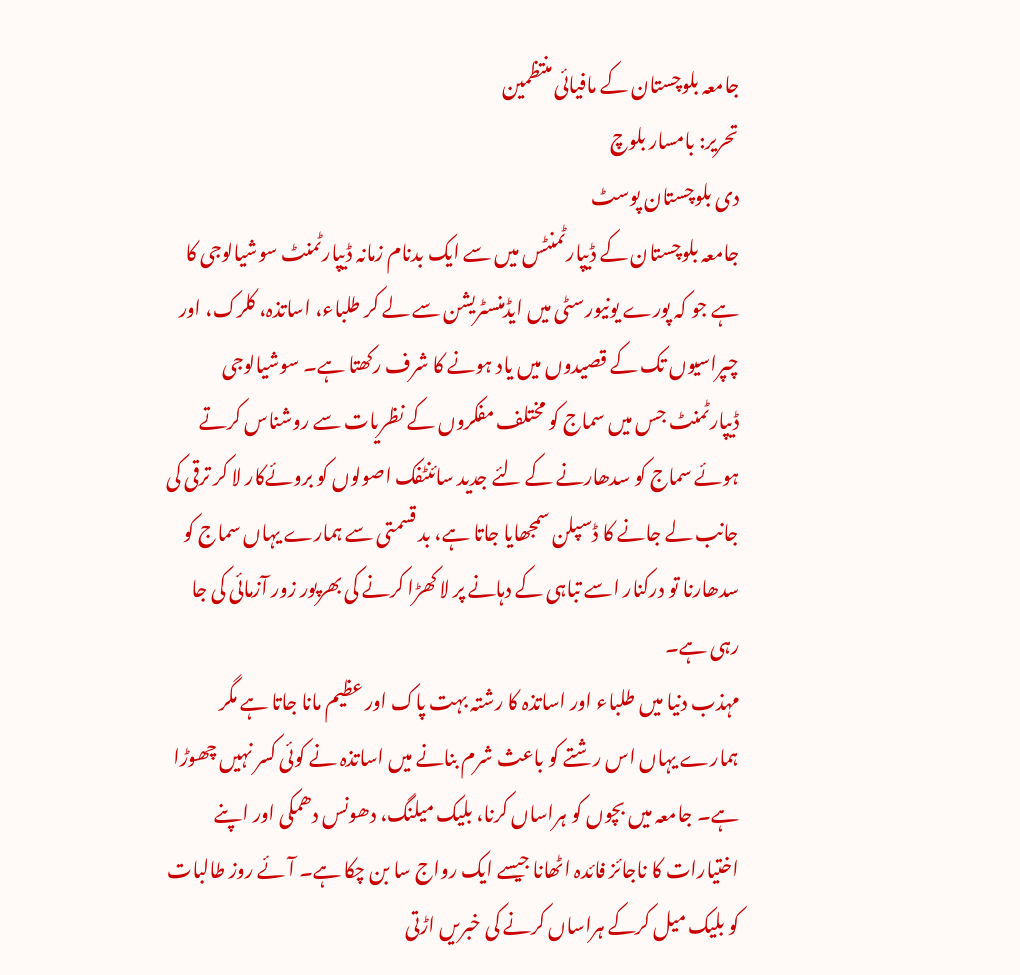جامعہ بلوچستان کے مافیائی منتظمین
تحریر: بامسار بلوچ
دی بلوچستان پوسٹ
جامعہ بلوچستان کے ڈیپارٹمنٹس میں سے ایک بدنام زمانہ ڈیپارٹمنٹ سوشیالوجی کا ہے جو کہ پورے یونیورسٹی میں ایڈمنسٹریشن سے لے کر طلباء، اساتذہ، کلرک، اور چپراسیوں تک کے قصیدوں میں یاد ہونے کا شرف رکھتا ہے۔ سوشیالوجی ڈیپارٹمنٹ جس میں سماج کو مختلف مفکروں کے نظریات سے روشناس کرتے ہوئے سماج کو سدھارنے کے لئے جدید سائنٹفک اصولوں کو بروئےکار لا کر ترقی کی جانب لے جانے کا ڈسپلن سمجھایا جاتا ہے، بد قسمتی سے ہمارے یہاں سماج کو سدھارنا تو درکنار اسے تباہی کے دہانے پر لا کھڑا کرنے کی بھرپور زور آزمائی کی جا رہی ہے۔
مہذب دنیا میں طلباء اور اساتذہ کا رشتہ بہت پاک اور عظیم مانا جاتا ہے مگر ہمارے یہاں اس رشتے کو باعث شرم بنانے میں اساتذہ نے کوئی کسر نہیں چھوڑا ہے۔ جامعہ میں بچوں کو ہراساں کرنا، بلیک میلنگ، دھونس دھمکی اور اپنے اختیارات کا ناجائز فائدہ اٹھانا جیسے ایک رواج سا بن چکا ہے۔ آئے روز طالبات کو بلیک میل کرکے ہراساں کرنے کی خبریں اڑتی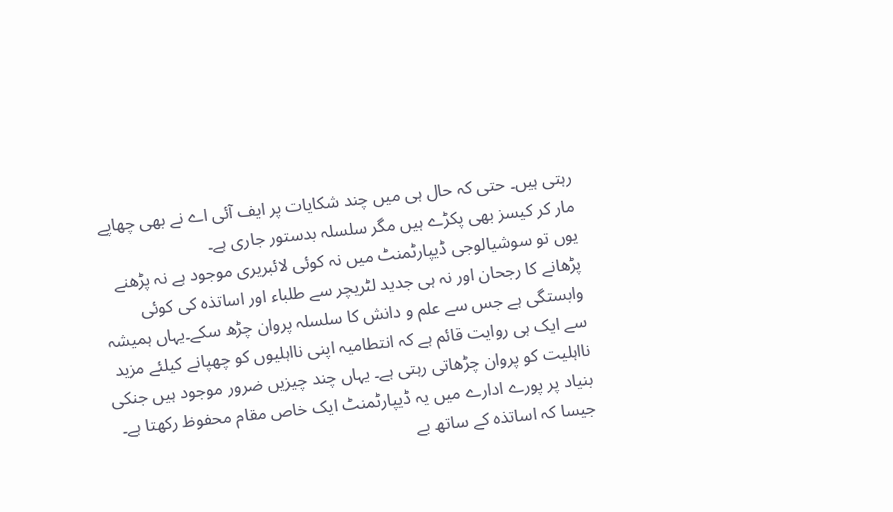رہتی ہیں۔ حتی کہ حال ہی میں چند شکایات پر ایف آئی اے نے بھی چھاپے مار کر کیسز بھی پکڑے ہیں مگر سلسلہ بدستور جاری ہے۔
یوں تو سوشیالوجی ڈیپارٹمنٹ میں نہ کوئی لائبریری موجود ہے نہ پڑھنے پڑھانے کا رجحان اور نہ ہی جدید لٹریچر سے طلباء اور اساتذہ کی کوئی وابستگی ہے جس سے علم و دانش کا سلسلہ پروان چڑھ سکے۔یہاں ہمیشہ سے ایک ہی روایت قائم ہے کہ انتطامیہ اپنی نااہلیوں کو چھپانے کیلئے مزید نااہلیت کو پروان چڑھاتی رہتی ہے۔ یہاں چند چیزیں ضرور موجود ہیں جنکی بنیاد پر پورے ادارے میں یہ ڈیپارٹمنٹ ایک خاص مقام محفوظ رکھتا ہے۔ جیسا کہ اساتذہ کے ساتھ بے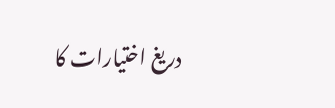دریغ اختیارات کا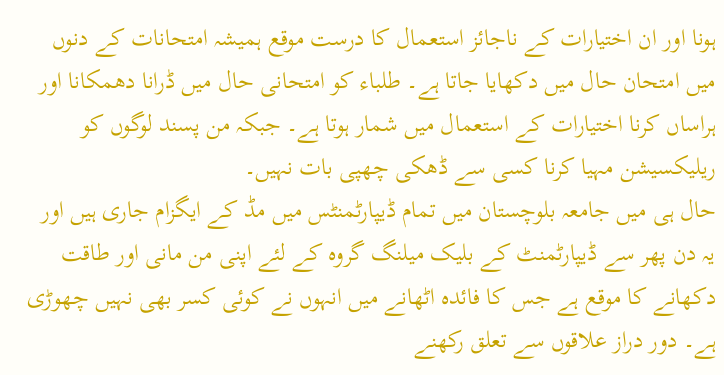ہونا اور ان اختیارات کے ناجائز استعمال کا درست موقع ہمیشہ امتحانات کے دنوں میں امتحان حال میں دکھایا جاتا ہے۔ طلباء کو امتحانی حال میں ڈرانا دھمکانا اور ہراساں کرنا اختیارات کے استعمال میں شمار ہوتا ہے۔ جبکہ من پسند لوگوں کو ریلیکسیشن مہیا کرنا کسی سے ڈھکی چھپی بات نہیں۔
حال ہی میں جامعہ بلوچستان میں تمام ڈیپارٹمنٹس میں مڈ کے ایگزام جاری ہیں اور یہ دن پھر سے ڈیپارٹمنٹ کے بلیک میلنگ گروہ کے لئے اپنی من مانی اور طاقت دکھانے کا موقع ہے جس کا فائدہ اٹھانے میں انہوں نے کوئی کسر بھی نہیں چھوڑی ہے۔ دور دراز علاقوں سے تعلق رکھنے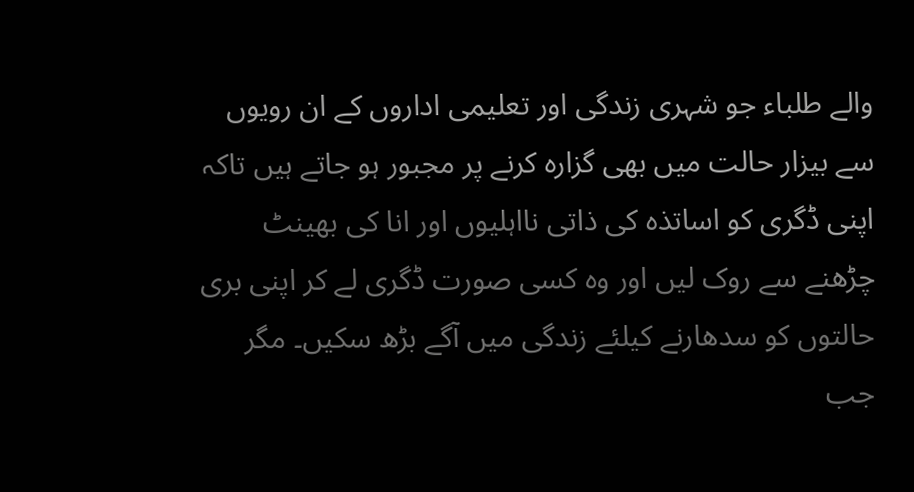والے طلباء جو شہری زندگی اور تعلیمی اداروں کے ان رویوں سے بیزار حالت میں بھی گزارہ کرنے پر مجبور ہو جاتے ہیں تاکہ اپنی ڈگری کو اساتذہ کی ذاتی نااہلیوں اور انا کی بھینٹ چڑھنے سے روک لیں اور وہ کسی صورت ڈگری لے کر اپنی بری حالتوں کو سدھارنے کیلئے زندگی میں آگے بڑھ سکیں۔ مگر جب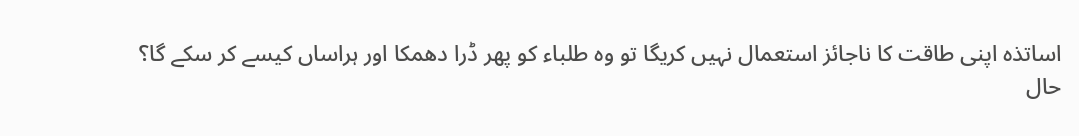اساتذہ اپنی طاقت کا ناجائز استعمال نہیں کریگا تو وہ طلباء کو پھر ڈرا دھمکا اور ہراساں کیسے کر سکے گا؟
حال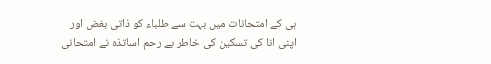ہی کے امتحانات میں بہت سے طلباء کو ذاتی بغض اور اپنی انا کی تسکین کی خاطر بے رحم اساتذہ نے امتحانی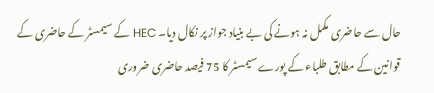حال سے حاضری مکمل نہ ہونے کی بے بنیاد جواز پر نکال دیا۔ HEC کے سیمسٹر کے حاضری کے قوانین کے مطابق طلباء کے پورے سیمسٹر کا 75 فیصد حاضری ضروری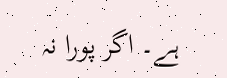ہے۔ اگر پورا نہ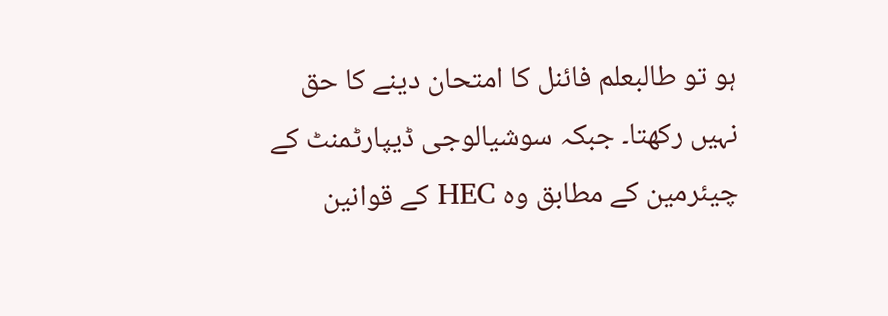ہو تو طالبعلم فائنل کا امتحان دینے کا حق نہیں رکھتا۔ جبکہ سوشیالوجی ڈیپارٹمنٹ کے چیئرمین کے مطابق وہ HEC کے قوانین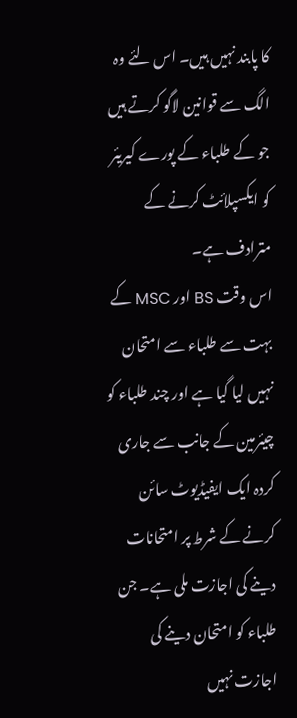کا پابند نہیں ہیں۔ اس لئے وہ الگ سے قوانین لاگو کرتے ہیں جو کے طلباء کے پورے کیریئر کو ایکسپلائٹ کرنے کے مترادف ہے۔
اس وقت BS اور MSC کے بہت سے طلباء سے امتحان نہیں لیا گیا ہے اور چند طلباء کو چیئرمین کے جانب سے جاری کردہ ایک ایفیڈیوٹ سائن کرنے کے شرط پر امتحانات دینے کی اجازت ملی ہے۔ جن طلباء کو امتحان دینے کی اجازت نہیں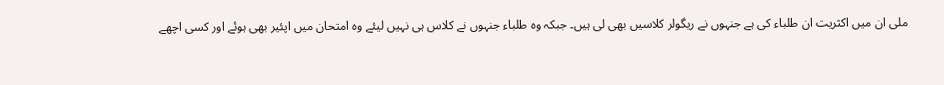ملی ان میں اکثریت ان طلباء کی ہے جنہوں نے ریگولر کلاسیں بھی لی ہیں۔ جبکہ وہ طلباء جنہوں نے کلاس ہی نہیں لیئے وہ امتحان میں اپئیر بھی ہوئے اور کسی اچھے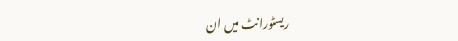ریسٹورانٹ میں ان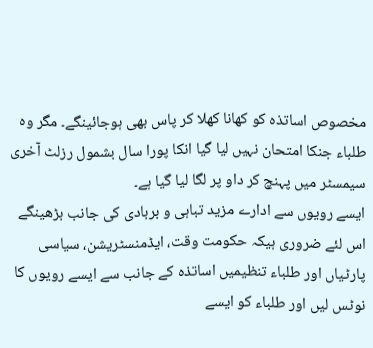مخصوص اساتذہ کو کھانا کھلا کر پاس بھی ہوجائینگے۔ مگر وہ طلباء جنکا امتحان نہیں لیا گیا انکا پورا سال بشمول رزلٹ آخری سیمسٹر میں پہنچ کر داو پر لگا لیا گیا ہے۔
ایسے رویوں سے ادارے مزید تباہی و بربادی کی جانب بڑھینگے اس لئے ضروری ہیکہ حکومت وقت، ایڈمنسٹریشن، سیاسی پارٹیاں اور طلباء تنظیمیں اساتذہ کے جانب سے ایسے رویوں کا نوٹس لیں اور طلباء کو ایسے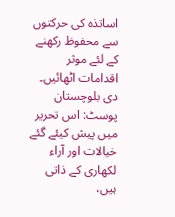اساتذہ کی حرکتوں سے محفوظ رکھنے کے لئے موثر اقدامات اٹھائیں۔
دی بلوچستان پوسٹ: اس تحریر میں پیش کیئے گئے خیالات اور آراء لکھاری کے ذاتی ہیں،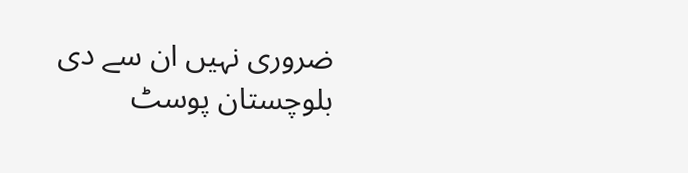ضروری نہیں ان سے دی بلوچستان پوسٹ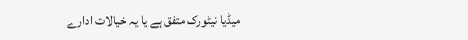میڈیا نیٹورک متفق ہے یا یہ خیالات ادارے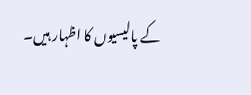کے پالیسیوں کا اظہار ہیں۔